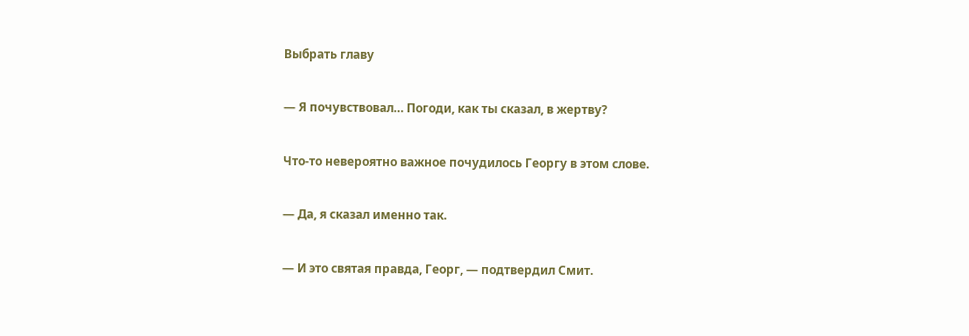Выбрать главу

— Я почувствовал… Погоди, как ты сказал, в жертву?

Что-то невероятно важное почудилось Георгу в этом слове.

— Да, я сказал именно так.

— И это святая правда, Георг, — подтвердил Смит.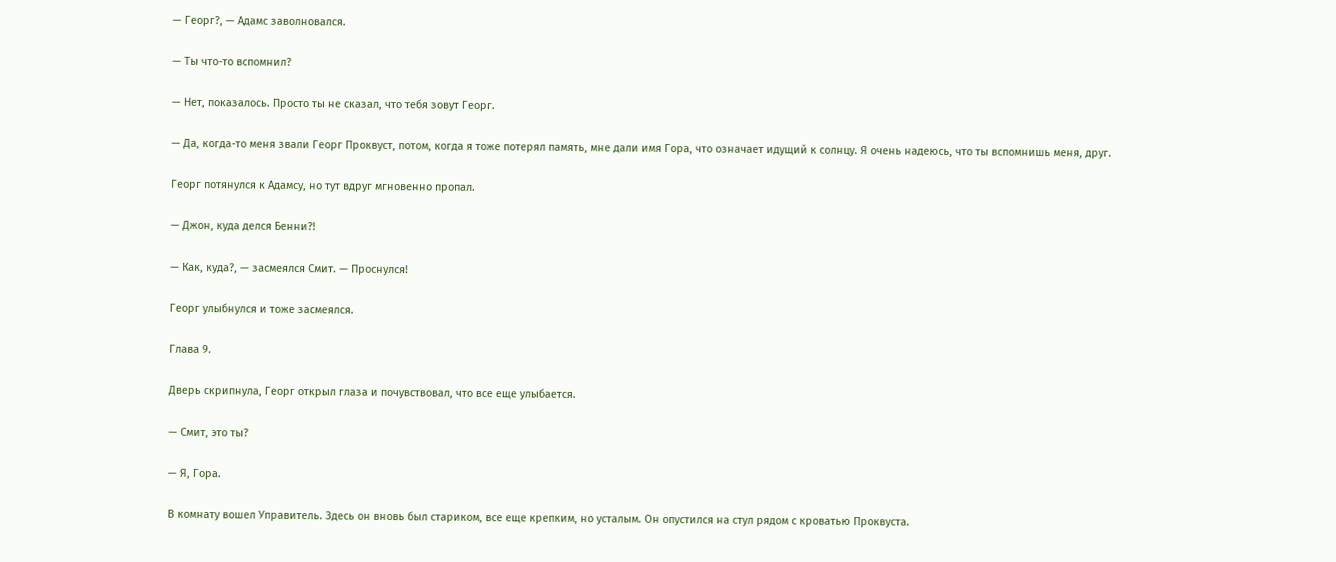— Георг?, — Адамс заволновался.

— Ты что-то вспомнил?

— Нет, показалось. Просто ты не сказал, что тебя зовут Георг.

— Да, когда-то меня звали Георг Проквуст, потом, когда я тоже потерял память, мне дали имя Гора, что означает идущий к солнцу. Я очень надеюсь, что ты вспомнишь меня, друг.

Георг потянулся к Адамсу, но тут вдруг мгновенно пропал.

— Джон, куда делся Бенни?!

— Как, куда?, — засмеялся Смит. — Проснулся!

Георг улыбнулся и тоже засмеялся.

Глава 9.

Дверь скрипнула, Георг открыл глаза и почувствовал, что все еще улыбается.

— Смит, это ты?

— Я, Гора.

В комнату вошел Управитель. Здесь он вновь был стариком, все еще крепким, но усталым. Он опустился на стул рядом с кроватью Проквуста.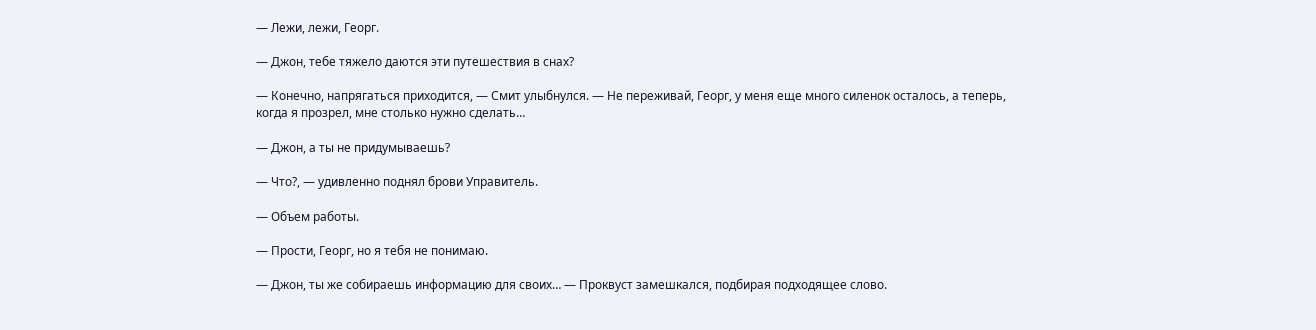— Лежи, лежи, Георг.

— Джон, тебе тяжело даются эти путешествия в снах?

— Конечно, напрягаться приходится, — Смит улыбнулся. — Не переживай, Георг, у меня еще много силенок осталось, а теперь, когда я прозрел, мне столько нужно сделать…

— Джон, а ты не придумываешь?

— Что?, — удивленно поднял брови Управитель.

— Объем работы.

— Прости, Георг, но я тебя не понимаю.

— Джон, ты же собираешь информацию для своих… — Проквуст замешкался, подбирая подходящее слово.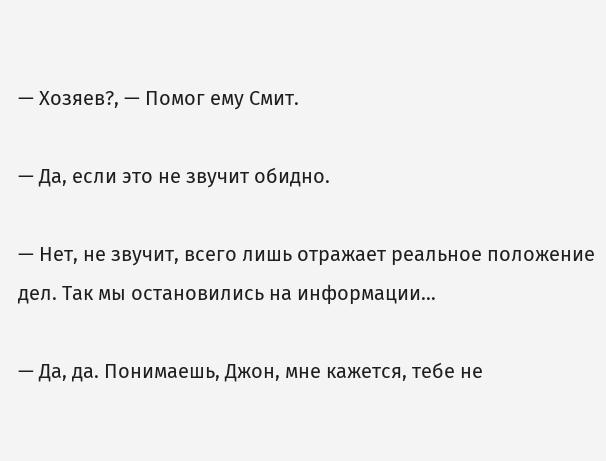— Хозяев?, — Помог ему Смит.

— Да, если это не звучит обидно.

— Нет, не звучит, всего лишь отражает реальное положение дел. Так мы остановились на информации…

— Да, да. Понимаешь, Джон, мне кажется, тебе не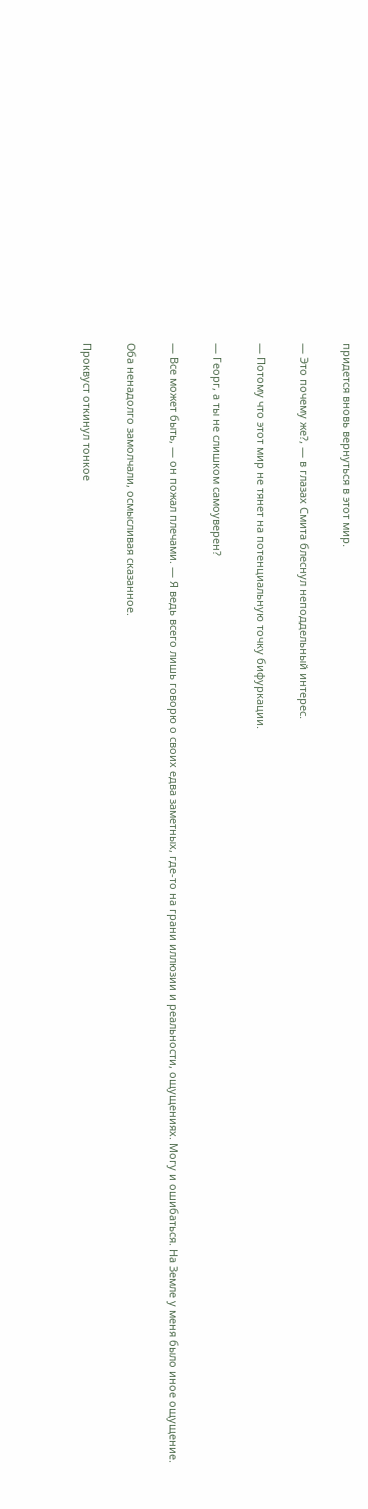придется вновь вернуться в этот мир.

— Это почему же?, — в глазах Смита блеснул неподдельный интерес.

— Потому что этот мир не тянет на потенциальную точку бифуркации.

— Георг, а ты не слишком самоуверен?

— Все может быть, — он пожал плечами. — Я ведь всего лишь говорю о своих едва заметных, где-то на грани иллюзии и реальности, ощущениях. Могу и ошибаться. На Земле у меня было иное ощущение.

Оба ненадолго замолчали, осмысливая сказанное.

Проквуст откинул тонкое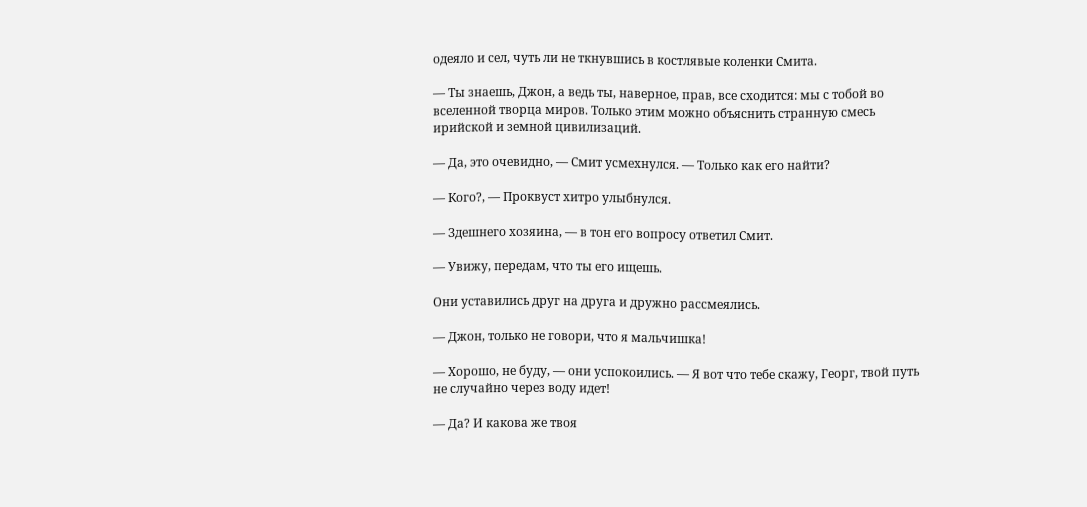одеяло и сел, чуть ли не ткнувшись в костлявые коленки Смита.

— Ты знаешь, Джон, а ведь ты, наверное, прав, все сходится: мы с тобой во вселенной творца миров. Только этим можно объяснить странную смесь ирийской и земной цивилизаций.

— Да, это очевидно, — Смит усмехнулся. — Только как его найти?

— Кого?, — Проквуст хитро улыбнулся.

— Здешнего хозяина, — в тон его вопросу ответил Смит.

— Увижу, передам, что ты его ищешь.

Они уставились друг на друга и дружно рассмеялись.

— Джон, только не говори, что я мальчишка!

— Хорошо, не буду, — они успокоились. — Я вот что тебе скажу, Георг, твой путь не случайно через воду идет!

— Да? И какова же твоя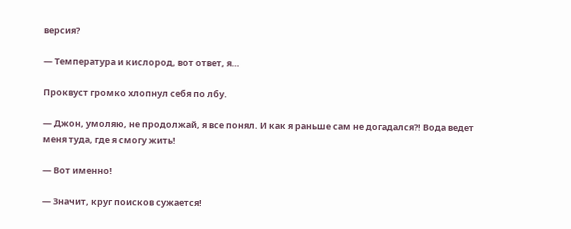версия?

— Температура и кислород, вот ответ, я…

Проквуст громко хлопнул себя по лбу.

— Джон, умоляю, не продолжай, я все понял. И как я раньше сам не догадался?! Вода ведет меня туда, где я смогу жить!

— Вот именно!

— Значит, круг поисков сужается!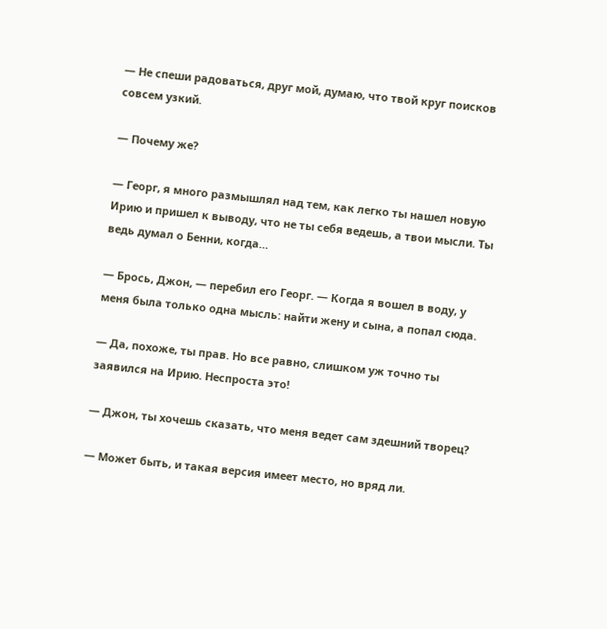— Не спеши радоваться, друг мой, думаю, что твой круг поисков совсем узкий.

— Почему же?

— Георг, я много размышлял над тем, как легко ты нашел новую Ирию и пришел к выводу, что не ты себя ведешь, а твои мысли. Ты ведь думал о Бенни, когда…

— Брось, Джон, — перебил его Георг. — Когда я вошел в воду, у меня была только одна мысль: найти жену и сына, а попал сюда.

— Да, похоже, ты прав. Но все равно, слишком уж точно ты заявился на Ирию. Неспроста это!

— Джон, ты хочешь сказать, что меня ведет сам здешний творец?

— Может быть, и такая версия имеет место, но вряд ли.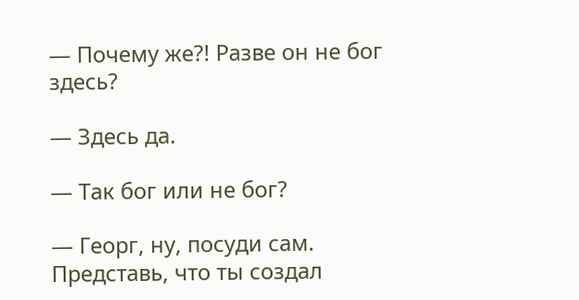— Почему же?! Разве он не бог здесь?

— Здесь да.

— Так бог или не бог?

— Георг, ну, посуди сам. Представь, что ты создал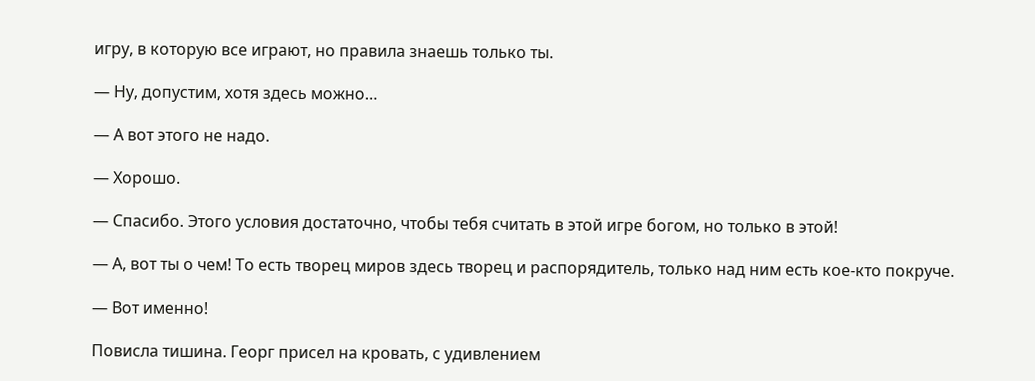игру, в которую все играют, но правила знаешь только ты.

— Ну, допустим, хотя здесь можно…

— А вот этого не надо.

— Хорошо.

— Спасибо. Этого условия достаточно, чтобы тебя считать в этой игре богом, но только в этой!

— А, вот ты о чем! То есть творец миров здесь творец и распорядитель, только над ним есть кое-кто покруче.

— Вот именно!

Повисла тишина. Георг присел на кровать, с удивлением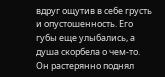вдруг ощутив в себе грусть и опустошенность. Его губы еще улыбались, а душа скорбела о чем-то. Он растерянно поднял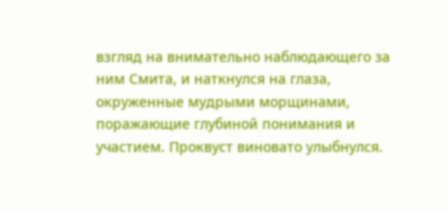взгляд на внимательно наблюдающего за ним Смита, и наткнулся на глаза, окруженные мудрыми морщинами, поражающие глубиной понимания и участием. Проквуст виновато улыбнулся.